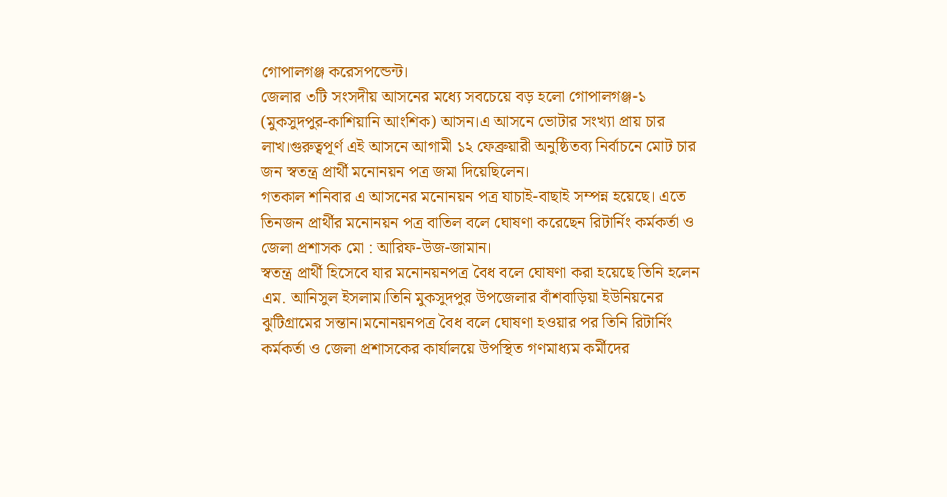গোপালগঞ্জ করেসপন্ডেন্ট।
জেলার ৩টি সংসদীয় আসনের মধ্যে সবচেয়ে বড় হলো গোপালগঞ্জ-১ (মুকসুদপুর-কাশিয়ানি আংশিক) আসন।এ আসনে ভোটার সংখ্যা প্রায় চার লাখ।গুরুত্বপূর্ণ এই আসনে আগামী ১২ ফেব্রুয়ারী অনুষ্ঠিতব্য নির্বাচনে মোট চার জন স্বতন্ত্র প্রার্থী মনোনয়ন পত্র জমা দিয়েছিলেন।
গতকাল শনিবার এ আসনের মনোনয়ন পত্র যাচাই-বাছাই সম্পন্ন হয়েছে। এতে তিনজন প্রার্থীর মনোনয়ন পত্র বাতিল বলে ঘোষণা করেছেন রিটার্নিং কর্মকর্তা ও জেলা প্রশাসক মো : আরিফ-উজ-জামান।
স্বতন্ত্র প্রার্থী হিসেবে যার মনোনয়নপত্র বৈধ বলে ঘোষণা করা হয়েছে তিনি হলেন এম. আনিসুল ইসলাম।তিনি মুকসুদপুর উপজেলার বাঁশবাড়িয়া ইউনিয়নের ঝুটিগ্রামের সন্তান।মনোনয়নপত্র বৈধ বলে ঘোষণা হওয়ার পর তিনি রিটার্নিং কর্মকর্তা ও জেলা প্রশাসকের কার্যালয়ে উপস্থিত গণমাধ্যম কর্মীদের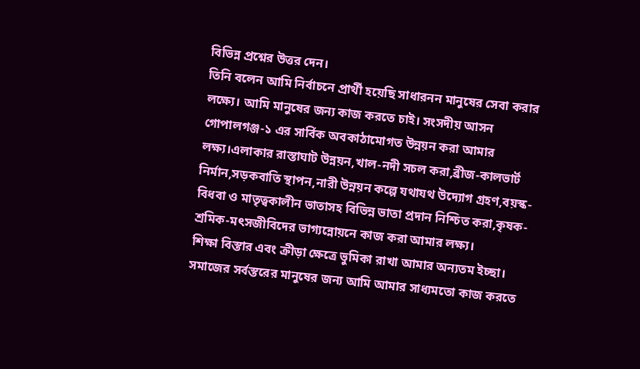বিভিন্ন প্রশ্নের উত্তর দেন।
তিনি বলেন আমি নির্বাচনে প্রার্থী হয়েছি সাধারনন মানুষের সেবা করার লক্ষ্যে। আমি মানুষের জন্য কাজ করতে চাই। সংসদীয় আসন গোপালগঞ্জ-১ এর সার্বিক অবকাঠামোগত উন্নয়ন করা আমার লক্ষ্য।এলাকার রাস্তাঘাট উন্নয়ন,খাল-নদী সচল করা,ব্রীজ-কালভার্ট নির্মান,সড়কবাতি স্থাপন,নারী উন্নয়ন কল্পে যথাযথ উদ্যোগ গ্রহণ,বয়স্ক-বিধবা ও মাতৃত্বকালীন ভাতাসহ বিভিন্ন ভাতা প্রদান নিশ্চিত করা,কৃষক-শ্রমিক-মৎসজীবিদের ভাগ্যন্নোয়নে কাজ করা আমার লক্ষ্য।
শিক্ষা বিস্তার এবং ক্রীড়া ক্ষেত্রে ভুমিকা রাখা আমার অন্যতম ইচ্ছা। সমাজের সর্বস্তরের মানুষের জন্য আমি আমার সাধ্যমতো কাজ করতে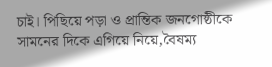চাই। পিছিয়ে পড়া ও প্রান্তিক জনগোষ্ঠীকে সামনের দিকে এগিয়ে নিয়ে,বৈষম্য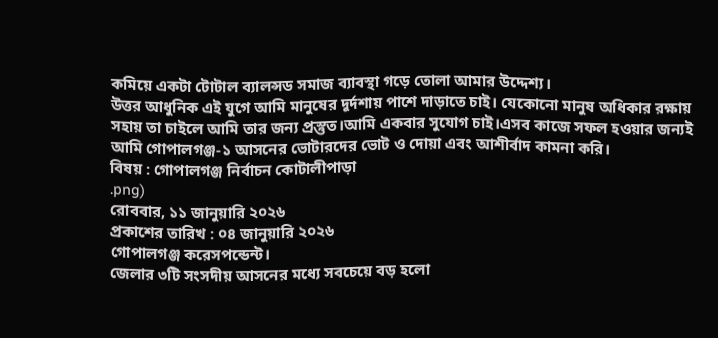কমিয়ে একটা টোটাল ব্যালন্সড সমাজ ব্যাবস্থা গড়ে তোলা আমার উদ্দেশ্য।
উত্তর আধুনিক এই যুগে আমি মানুষের দূর্দশায় পাশে দাড়াতে চাই। যেকোনো মানুষ অধিকার রক্ষায় সহায় তা চাইলে আমি তার জন্য প্রস্তুত।আমি একবার সুযোগ চাই।এসব কাজে সফল হওয়ার জন্যই আমি গোপালগঞ্জ-১ আসনের ভোটারদের ভোট ও দোয়া এবং আশীর্বাদ কামনা করি।
বিষয় : গোপালগঞ্জ নির্বাচন কোটালীপাড়া
.png)
রোববার, ১১ জানুয়ারি ২০২৬
প্রকাশের তারিখ : ০৪ জানুয়ারি ২০২৬
গোপালগঞ্জ করেসপন্ডেন্ট।
জেলার ৩টি সংসদীয় আসনের মধ্যে সবচেয়ে বড় হলো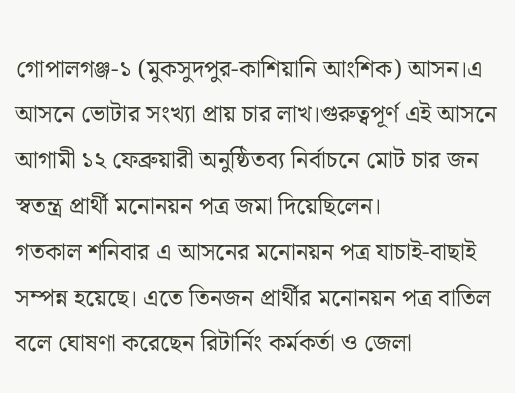গোপালগঞ্জ-১ (মুকসুদপুর-কাশিয়ানি আংশিক) আসন।এ আসনে ভোটার সংখ্যা প্রায় চার লাখ।গুরুত্বপূর্ণ এই আসনে আগামী ১২ ফেব্রুয়ারী অনুষ্ঠিতব্য নির্বাচনে মোট চার জন স্বতন্ত্র প্রার্থী মনোনয়ন পত্র জমা দিয়েছিলেন।
গতকাল শনিবার এ আসনের মনোনয়ন পত্র যাচাই-বাছাই সম্পন্ন হয়েছে। এতে তিনজন প্রার্থীর মনোনয়ন পত্র বাতিল বলে ঘোষণা করেছেন রিটার্নিং কর্মকর্তা ও জেলা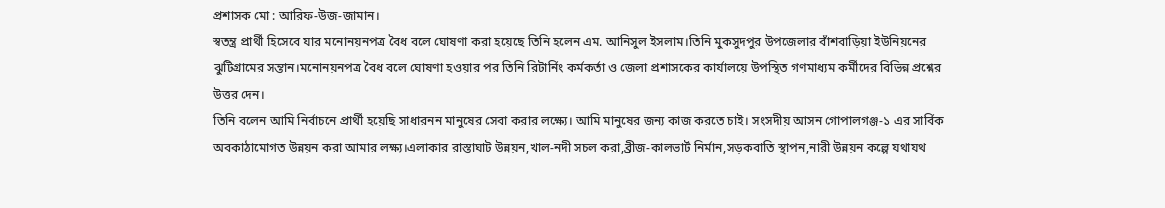প্রশাসক মো : আরিফ-উজ-জামান।
স্বতন্ত্র প্রার্থী হিসেবে যার মনোনয়নপত্র বৈধ বলে ঘোষণা করা হয়েছে তিনি হলেন এম. আনিসুল ইসলাম।তিনি মুকসুদপুর উপজেলার বাঁশবাড়িয়া ইউনিয়নের ঝুটিগ্রামের সন্তান।মনোনয়নপত্র বৈধ বলে ঘোষণা হওয়ার পর তিনি রিটার্নিং কর্মকর্তা ও জেলা প্রশাসকের কার্যালয়ে উপস্থিত গণমাধ্যম কর্মীদের বিভিন্ন প্রশ্নের উত্তর দেন।
তিনি বলেন আমি নির্বাচনে প্রার্থী হয়েছি সাধারনন মানুষের সেবা করার লক্ষ্যে। আমি মানুষের জন্য কাজ করতে চাই। সংসদীয় আসন গোপালগঞ্জ-১ এর সার্বিক অবকাঠামোগত উন্নয়ন করা আমার লক্ষ্য।এলাকার রাস্তাঘাট উন্নয়ন,খাল-নদী সচল করা,ব্রীজ-কালভার্ট নির্মান,সড়কবাতি স্থাপন,নারী উন্নয়ন কল্পে যথাযথ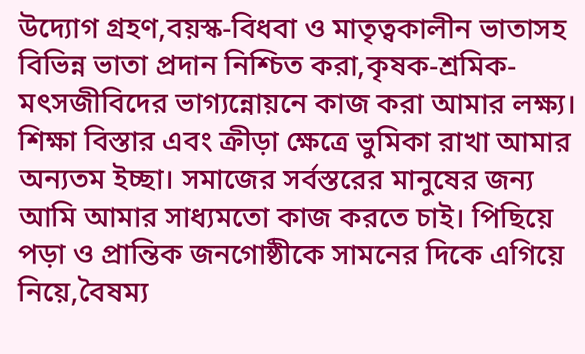উদ্যোগ গ্রহণ,বয়স্ক-বিধবা ও মাতৃত্বকালীন ভাতাসহ বিভিন্ন ভাতা প্রদান নিশ্চিত করা,কৃষক-শ্রমিক-মৎসজীবিদের ভাগ্যন্নোয়নে কাজ করা আমার লক্ষ্য।
শিক্ষা বিস্তার এবং ক্রীড়া ক্ষেত্রে ভুমিকা রাখা আমার অন্যতম ইচ্ছা। সমাজের সর্বস্তরের মানুষের জন্য আমি আমার সাধ্যমতো কাজ করতে চাই। পিছিয়ে পড়া ও প্রান্তিক জনগোষ্ঠীকে সামনের দিকে এগিয়ে নিয়ে,বৈষম্য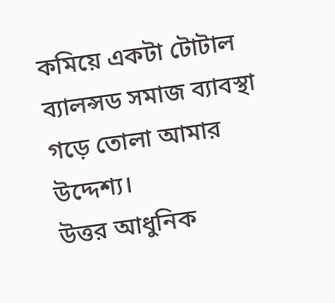কমিয়ে একটা টোটাল ব্যালন্সড সমাজ ব্যাবস্থা গড়ে তোলা আমার উদ্দেশ্য।
উত্তর আধুনিক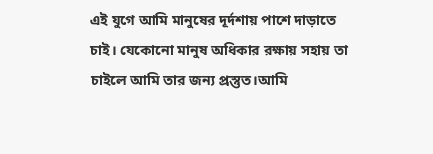এই যুগে আমি মানুষের দূর্দশায় পাশে দাড়াতে চাই। যেকোনো মানুষ অধিকার রক্ষায় সহায় তা চাইলে আমি তার জন্য প্রস্তুত।আমি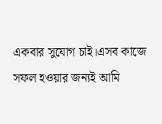একবার সুযোগ চাই।এসব কাজে সফল হওয়ার জন্যই আমি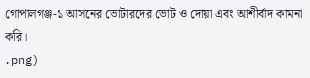গোপালগঞ্জ-১ আসনের ভোটারদের ভোট ও দোয়া এবং আশীর্বাদ কামনা করি।
.png)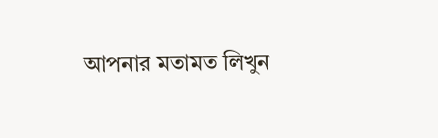আপনার মতামত লিখুন